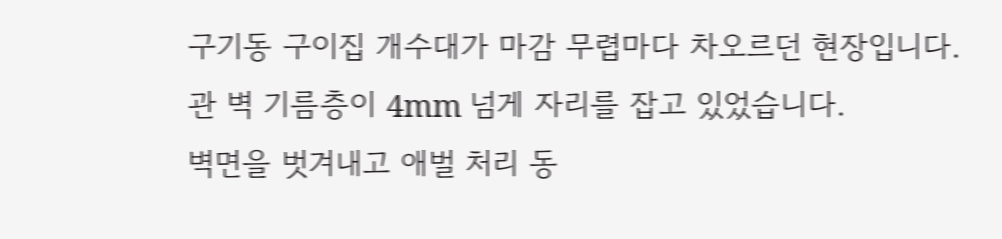구기동 구이집 개수대가 마감 무렵마다 차오르던 현장입니다.
관 벽 기름층이 4mm 넘게 자리를 잡고 있었습니다.
벽면을 벗겨내고 애벌 처리 동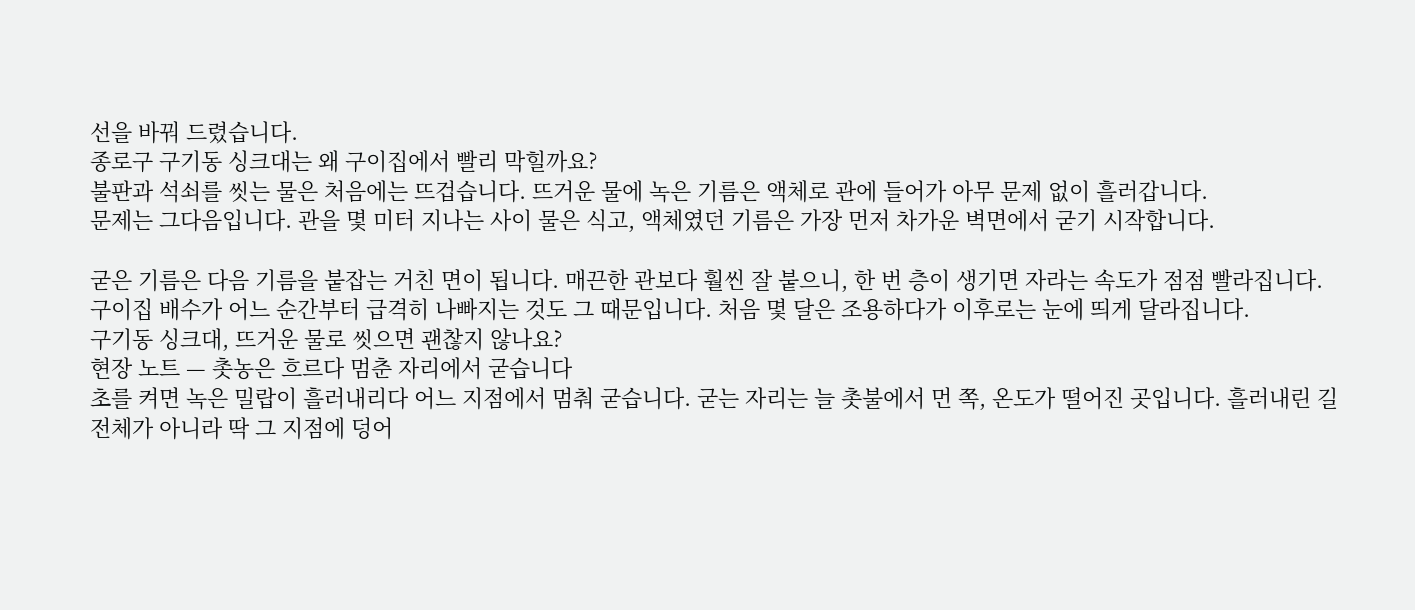선을 바꿔 드렸습니다.
종로구 구기동 싱크대는 왜 구이집에서 빨리 막힐까요?
불판과 석쇠를 씻는 물은 처음에는 뜨겁습니다. 뜨거운 물에 녹은 기름은 액체로 관에 들어가 아무 문제 없이 흘러갑니다.
문제는 그다음입니다. 관을 몇 미터 지나는 사이 물은 식고, 액체였던 기름은 가장 먼저 차가운 벽면에서 굳기 시작합니다.

굳은 기름은 다음 기름을 붙잡는 거친 면이 됩니다. 매끈한 관보다 훨씬 잘 붙으니, 한 번 층이 생기면 자라는 속도가 점점 빨라집니다.
구이집 배수가 어느 순간부터 급격히 나빠지는 것도 그 때문입니다. 처음 몇 달은 조용하다가 이후로는 눈에 띄게 달라집니다.
구기동 싱크대, 뜨거운 물로 씻으면 괜찮지 않나요?
현장 노트 — 촛농은 흐르다 멈춘 자리에서 굳습니다
초를 켜면 녹은 밀랍이 흘러내리다 어느 지점에서 멈춰 굳습니다. 굳는 자리는 늘 촛불에서 먼 쪽, 온도가 떨어진 곳입니다. 흘러내린 길 전체가 아니라 딱 그 지점에 덩어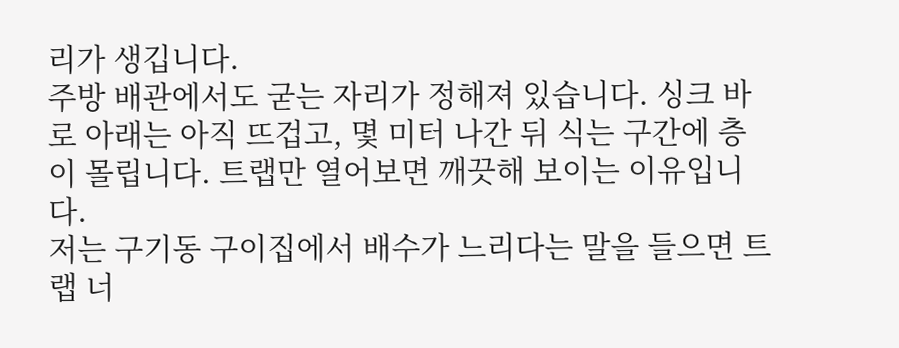리가 생깁니다.
주방 배관에서도 굳는 자리가 정해져 있습니다. 싱크 바로 아래는 아직 뜨겁고, 몇 미터 나간 뒤 식는 구간에 층이 몰립니다. 트랩만 열어보면 깨끗해 보이는 이유입니다.
저는 구기동 구이집에서 배수가 느리다는 말을 들으면 트랩 너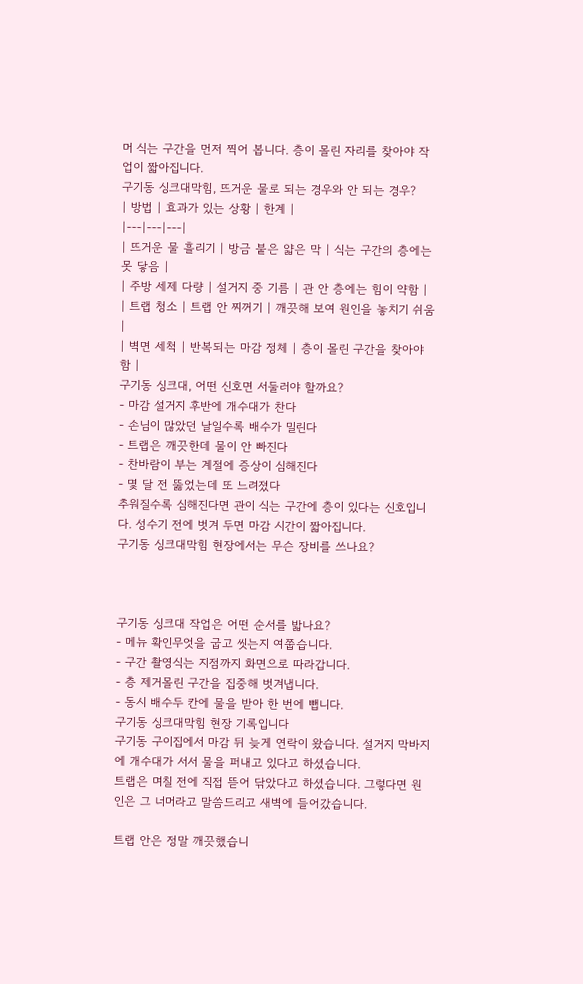머 식는 구간을 먼저 찍어 봅니다. 층이 몰린 자리를 찾아야 작업이 짧아집니다.
구기동 싱크대막힘, 뜨거운 물로 되는 경우와 안 되는 경우?
| 방법 | 효과가 있는 상황 | 한계 |
|---|---|---|
| 뜨거운 물 흘리기 | 방금 붙은 얇은 막 | 식는 구간의 층에는 못 닿음 |
| 주방 세제 다량 | 설거지 중 기름 | 관 안 층에는 힘이 약함 |
| 트랩 청소 | 트랩 안 찌꺼기 | 깨끗해 보여 원인을 놓치기 쉬움 |
| 벽면 세척 | 반복되는 마감 정체 | 층이 몰린 구간을 찾아야 함 |
구기동 싱크대, 어떤 신호면 서둘러야 할까요?
- 마감 설거지 후반에 개수대가 찬다
- 손님이 많았던 날일수록 배수가 밀린다
- 트랩은 깨끗한데 물이 안 빠진다
- 찬바람이 부는 계절에 증상이 심해진다
- 몇 달 전 뚫었는데 또 느려졌다
추워질수록 심해진다면 관이 식는 구간에 층이 있다는 신호입니다. 성수기 전에 벗겨 두면 마감 시간이 짧아집니다.
구기동 싱크대막힘 현장에서는 무슨 장비를 쓰나요?



구기동 싱크대 작업은 어떤 순서를 밟나요?
- 메뉴 확인무엇을 굽고 씻는지 여쭙습니다.
- 구간 촬영식는 지점까지 화면으로 따라갑니다.
- 층 제거몰린 구간을 집중해 벗겨냅니다.
- 동시 배수두 칸에 물을 받아 한 번에 뺍니다.
구기동 싱크대막힘 현장 기록입니다
구기동 구이집에서 마감 뒤 늦게 연락이 왔습니다. 설거지 막바지에 개수대가 서서 물을 퍼내고 있다고 하셨습니다.
트랩은 며칠 전에 직접 뜯어 닦았다고 하셨습니다. 그렇다면 원인은 그 너머라고 말씀드리고 새벽에 들어갔습니다.

트랩 안은 정말 깨끗했습니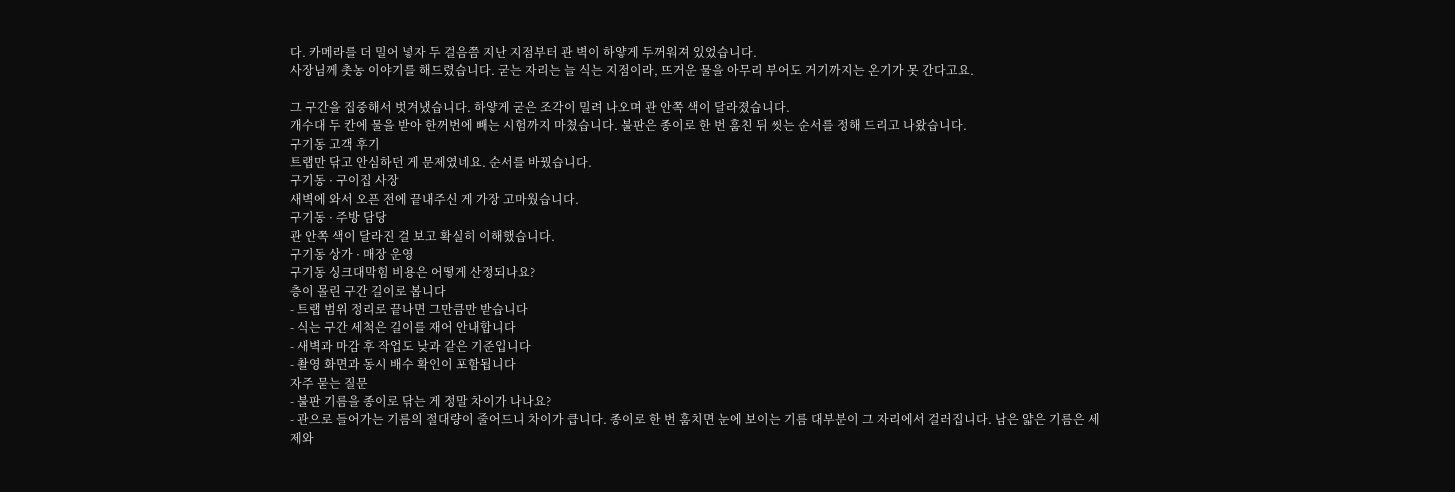다. 카메라를 더 밀어 넣자 두 걸음쯤 지난 지점부터 관 벽이 하얗게 두꺼워져 있었습니다.
사장님께 촛농 이야기를 해드렸습니다. 굳는 자리는 늘 식는 지점이라, 뜨거운 물을 아무리 부어도 거기까지는 온기가 못 간다고요.

그 구간을 집중해서 벗겨냈습니다. 하얗게 굳은 조각이 밀려 나오며 관 안쪽 색이 달라졌습니다.
개수대 두 칸에 물을 받아 한꺼번에 빼는 시험까지 마쳤습니다. 불판은 종이로 한 번 훔친 뒤 씻는 순서를 정해 드리고 나왔습니다.
구기동 고객 후기
트랩만 닦고 안심하던 게 문제였네요. 순서를 바꿨습니다.
구기동 · 구이집 사장
새벽에 와서 오픈 전에 끝내주신 게 가장 고마웠습니다.
구기동 · 주방 담당
관 안쪽 색이 달라진 걸 보고 확실히 이해했습니다.
구기동 상가 · 매장 운영
구기동 싱크대막힘 비용은 어떻게 산정되나요?
층이 몰린 구간 길이로 봅니다
- 트랩 범위 정리로 끝나면 그만큼만 받습니다
- 식는 구간 세척은 길이를 재어 안내합니다
- 새벽과 마감 후 작업도 낮과 같은 기준입니다
- 촬영 화면과 동시 배수 확인이 포함됩니다
자주 묻는 질문
- 불판 기름을 종이로 닦는 게 정말 차이가 나나요?
- 관으로 들어가는 기름의 절대량이 줄어드니 차이가 큽니다. 종이로 한 번 훔치면 눈에 보이는 기름 대부분이 그 자리에서 걸러집니다. 남은 얇은 기름은 세제와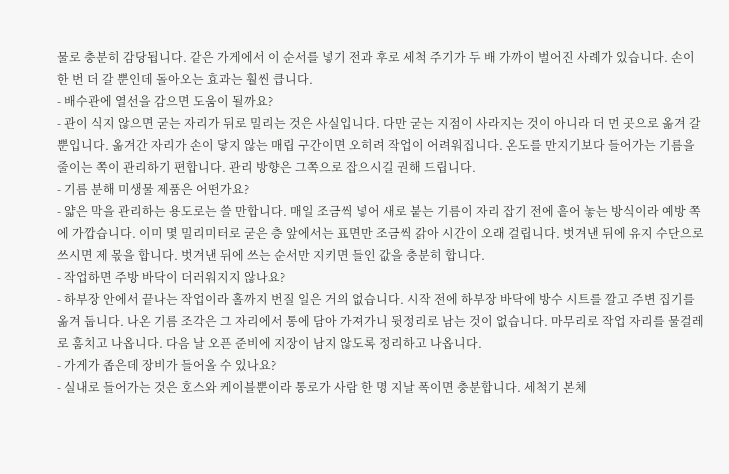물로 충분히 감당됩니다. 같은 가게에서 이 순서를 넣기 전과 후로 세척 주기가 두 배 가까이 벌어진 사례가 있습니다. 손이 한 번 더 갈 뿐인데 돌아오는 효과는 훨씬 큽니다.
- 배수관에 열선을 감으면 도움이 될까요?
- 관이 식지 않으면 굳는 자리가 뒤로 밀리는 것은 사실입니다. 다만 굳는 지점이 사라지는 것이 아니라 더 먼 곳으로 옮겨 갈 뿐입니다. 옮겨간 자리가 손이 닿지 않는 매립 구간이면 오히려 작업이 어려워집니다. 온도를 만지기보다 들어가는 기름을 줄이는 쪽이 관리하기 편합니다. 관리 방향은 그쪽으로 잡으시길 권해 드립니다.
- 기름 분해 미생물 제품은 어떤가요?
- 얇은 막을 관리하는 용도로는 쓸 만합니다. 매일 조금씩 넣어 새로 붙는 기름이 자리 잡기 전에 흩어 놓는 방식이라 예방 쪽에 가깝습니다. 이미 몇 밀리미터로 굳은 층 앞에서는 표면만 조금씩 갉아 시간이 오래 걸립니다. 벗겨낸 뒤에 유지 수단으로 쓰시면 제 몫을 합니다. 벗겨낸 뒤에 쓰는 순서만 지키면 들인 값을 충분히 합니다.
- 작업하면 주방 바닥이 더러워지지 않나요?
- 하부장 안에서 끝나는 작업이라 홀까지 번질 일은 거의 없습니다. 시작 전에 하부장 바닥에 방수 시트를 깔고 주변 집기를 옮겨 둡니다. 나온 기름 조각은 그 자리에서 통에 담아 가져가니 뒷정리로 남는 것이 없습니다. 마무리로 작업 자리를 물걸레로 훔치고 나옵니다. 다음 날 오픈 준비에 지장이 남지 않도록 정리하고 나옵니다.
- 가게가 좁은데 장비가 들어올 수 있나요?
- 실내로 들어가는 것은 호스와 케이블뿐이라 통로가 사람 한 명 지날 폭이면 충분합니다. 세척기 본체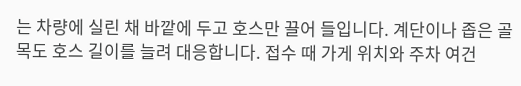는 차량에 실린 채 바깥에 두고 호스만 끌어 들입니다. 계단이나 좁은 골목도 호스 길이를 늘려 대응합니다. 접수 때 가게 위치와 주차 여건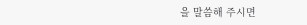을 말씀해 주시면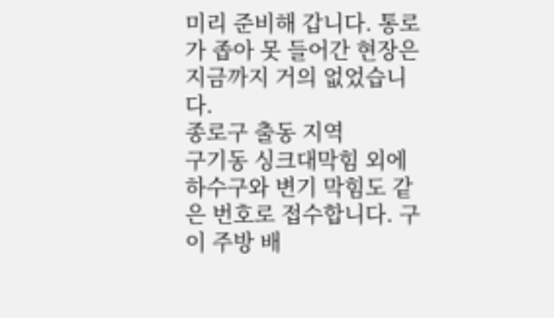미리 준비해 갑니다. 통로가 좁아 못 들어간 현장은 지금까지 거의 없었습니다.
종로구 출동 지역
구기동 싱크대막힘 외에 하수구와 변기 막힘도 같은 번호로 접수합니다. 구이 주방 배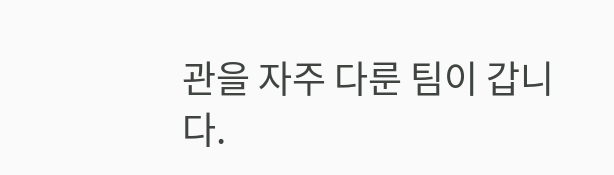관을 자주 다룬 팀이 갑니다.